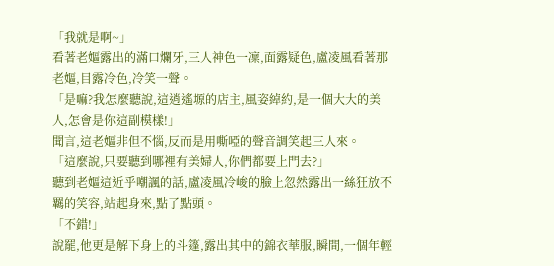「我就是啊~」
看著老嫗露出的滿口爛牙,三人神色一凜,面露疑色,盧凌風看著那老嫗,目露冷色,冷笑一聲。
「是嘛?我怎麼聽說,這逍遙塬的店主,風姿綽約,是一個大大的美人,怎會是你這副模樣!」
聞言,這老嫗非但不惱,反而是用嘶啞的聲音調笑起三人來。
「這麼說,只要聽到哪裡有美婦人,你們都要上門去?」
聽到老嫗這近乎嘲諷的話,盧凌風冷峻的臉上忽然露出一絲狂放不羈的笑容,站起身來,點了點頭。
「不錯!」
說罷,他更是解下身上的斗篷,露出其中的錦衣華服,瞬間,一個年輕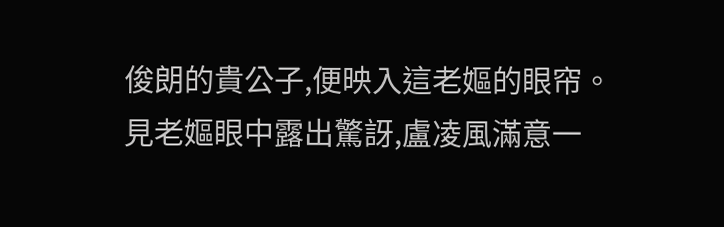俊朗的貴公子,便映入這老嫗的眼帘。
見老嫗眼中露出驚訝,盧凌風滿意一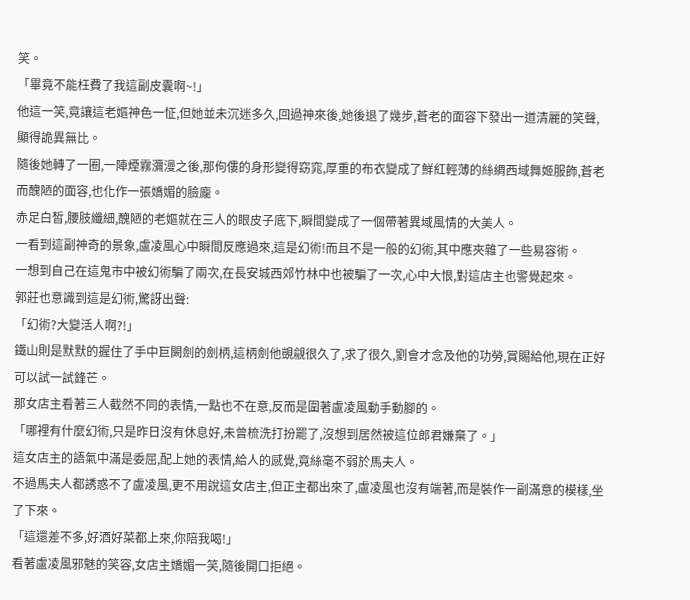笑。
「畢竟不能枉費了我這副皮囊啊~!」
他這一笑,竟讓這老嫗神色一怔,但她並未沉迷多久,回過神來後,她後退了幾步,蒼老的面容下發出一道清麗的笑聲,顯得詭異無比。
隨後她轉了一圈,一陣煙霧瀰漫之後,那佝僂的身形變得窈窕,厚重的布衣變成了鮮紅輕薄的絲綢西域舞姬服飾,蒼老而醜陋的面容,也化作一張嬌媚的臉龐。
赤足白皙,腰肢纖細,醜陋的老嫗就在三人的眼皮子底下,瞬間變成了一個帶著異域風情的大美人。
一看到這副神奇的景象,盧凌風心中瞬間反應過來,這是幻術!而且不是一般的幻術,其中應夾雜了一些易容術。
一想到自己在這鬼市中被幻術騙了兩次,在長安城西郊竹林中也被騙了一次,心中大恨,對這店主也警覺起來。
郭莊也意識到這是幻術,驚訝出聲:
「幻術?大變活人啊?!」
鐵山則是默默的握住了手中巨闕劍的劍柄,這柄劍他覬覦很久了,求了很久,劉會才念及他的功勞,賞賜給他,現在正好可以試一試鋒芒。
那女店主看著三人截然不同的表情,一點也不在意,反而是圍著盧凌風動手動腳的。
「哪裡有什麼幻術,只是昨日沒有休息好,未曾梳洗打扮罷了,沒想到居然被這位郎君嫌棄了。」
這女店主的語氣中滿是委屈,配上她的表情,給人的感覺,竟絲毫不弱於馬夫人。
不過馬夫人都誘惑不了盧凌風,更不用說這女店主,但正主都出來了,盧凌風也沒有端著,而是裝作一副滿意的模樣,坐了下來。
「這還差不多,好酒好菜都上來,你陪我喝!」
看著盧凌風邪魅的笑容,女店主嬌媚一笑,隨後開口拒絕。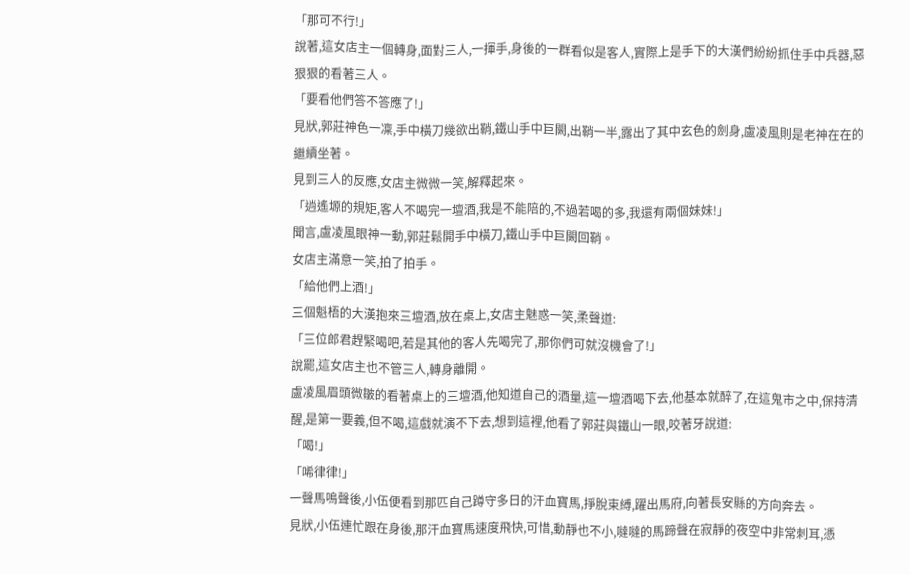「那可不行!」
說著,這女店主一個轉身,面對三人,一揮手,身後的一群看似是客人,實際上是手下的大漢們紛紛抓住手中兵器,惡狠狠的看著三人。
「要看他們答不答應了!」
見狀,郭莊神色一凜,手中橫刀幾欲出鞘,鐵山手中巨闕,出鞘一半,露出了其中玄色的劍身,盧凌風則是老神在在的繼續坐著。
見到三人的反應,女店主微微一笑,解釋起來。
「逍遙塬的規矩,客人不喝完一壇酒,我是不能陪的,不過若喝的多,我還有兩個妹妹!」
聞言,盧凌風眼神一動,郭莊鬆開手中橫刀,鐵山手中巨闕回鞘。
女店主滿意一笑,拍了拍手。
「給他們上酒!」
三個魁梧的大漢抱來三壇酒,放在桌上,女店主魅惑一笑,柔聲道:
「三位郎君趕緊喝吧,若是其他的客人先喝完了,那你們可就沒機會了!」
說罷,這女店主也不管三人,轉身離開。
盧凌風眉頭微皺的看著桌上的三壇酒,他知道自己的酒量,這一壇酒喝下去,他基本就醉了,在這鬼市之中,保持清醒,是第一要義,但不喝,這戲就演不下去,想到這裡,他看了郭莊與鐵山一眼,咬著牙說道:
「喝!」
「唏律律!」
一聲馬鳴聲後,小伍便看到那匹自己蹲守多日的汗血寶馬,掙脫束縛,躍出馬府,向著長安縣的方向奔去。
見狀,小伍連忙跟在身後,那汗血寶馬速度飛快,可惜,動靜也不小,噠噠的馬蹄聲在寂靜的夜空中非常刺耳,憑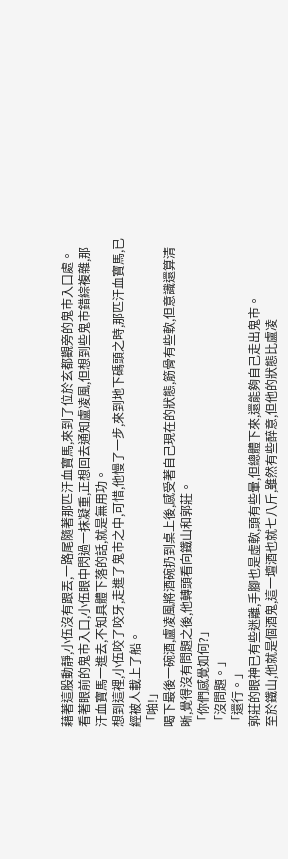藉著這股動靜,小伍沒有跟丟,一路尾隨著那匹汗血寶馬,來到了位於玄都觀旁的鬼市入口處。
看著眼前的鬼市入口,小伍眼中閃過一抹凝重,正想回去通知盧凌風,但想到些鬼市錯綜複雜,那汗血寶馬一進去,不知具體下落的話,就是無用功。
想到這裡,小伍咬了咬牙,走進了鬼市之中,可惜,他慢了一步,來到地下碼頭之時,那匹汗血寶馬,已經被人載上了船。
「啪!」
喝下最後一碗酒,盧凌風將酒碗扔到桌上後,感受著自己現在的狀態,筋骨有些軟,但意識還算清晰,覺得沒有問題之後,他轉頭看向鐵山和郭莊。
「你們感覺如何?」
「沒問題。」
「還行。」
郭莊的眼神已有些迷離,手腳也是虛軟,頭有些暈,但總體下來,還能夠自己走出鬼市。
至於鐵山,他就是個酒鬼,這一壇酒也就七八斤,雖然有些醉意,但他的狀態比盧凌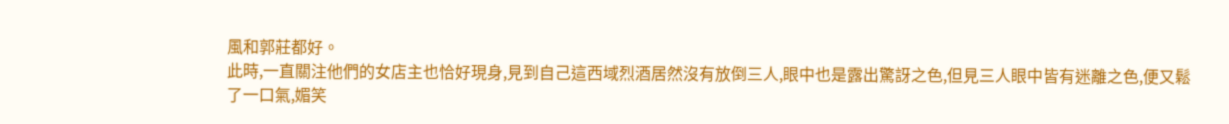風和郭莊都好。
此時,一直關注他們的女店主也恰好現身,見到自己這西域烈酒居然沒有放倒三人,眼中也是露出驚訝之色,但見三人眼中皆有迷離之色,便又鬆了一口氣,媚笑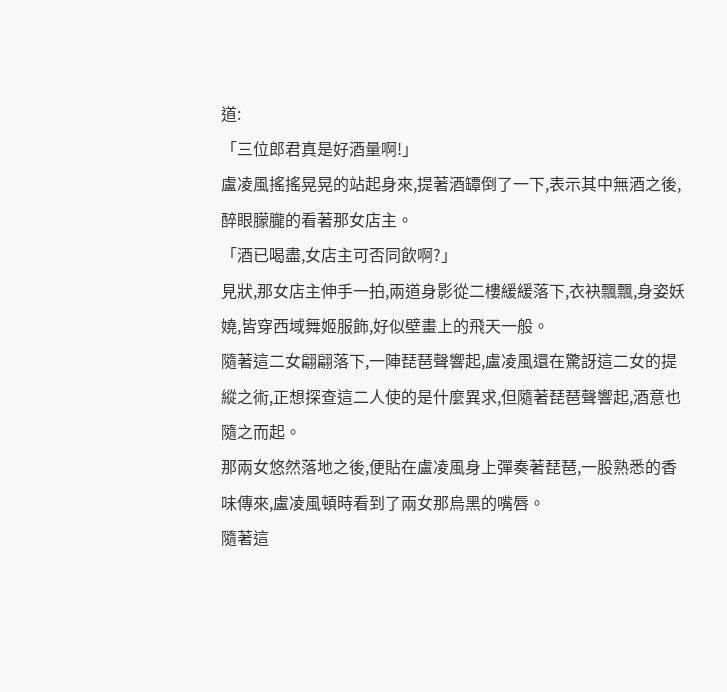道:
「三位郎君真是好酒量啊!」
盧凌風搖搖晃晃的站起身來,提著酒罈倒了一下,表示其中無酒之後,醉眼朦朧的看著那女店主。
「酒已喝盡,女店主可否同飲啊?」
見狀,那女店主伸手一拍,兩道身影從二樓緩緩落下,衣袂飄飄,身姿妖嬈,皆穿西域舞姬服飾,好似壁畫上的飛天一般。
隨著這二女翩翩落下,一陣琵琶聲響起,盧凌風還在驚訝這二女的提縱之術,正想探查這二人使的是什麼異求,但隨著琵琶聲響起,酒意也隨之而起。
那兩女悠然落地之後,便貼在盧凌風身上彈奏著琵琶,一股熟悉的香味傳來,盧凌風頓時看到了兩女那烏黑的嘴唇。
隨著這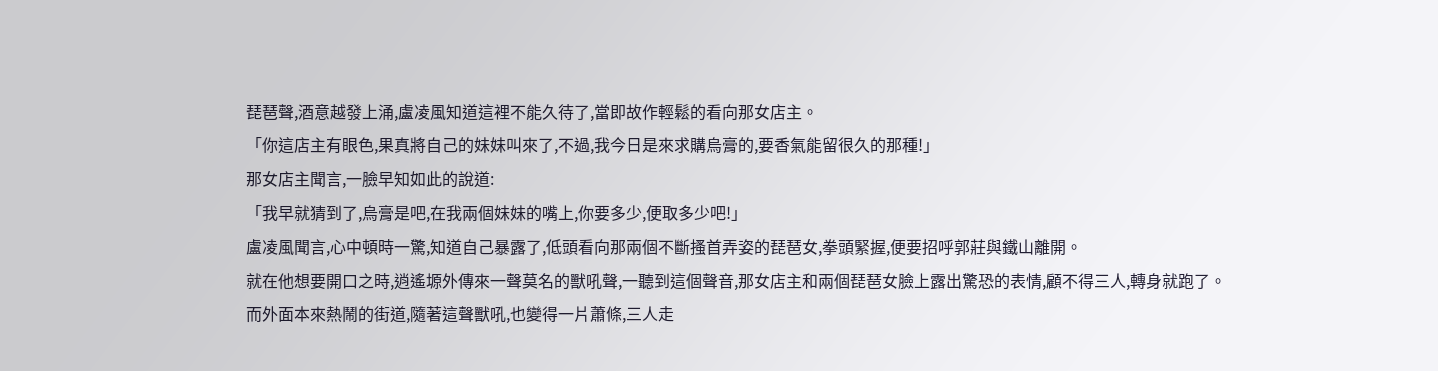琵琶聲,酒意越發上涌,盧凌風知道這裡不能久待了,當即故作輕鬆的看向那女店主。
「你這店主有眼色,果真將自己的妹妹叫來了,不過,我今日是來求購烏膏的,要香氣能留很久的那種!」
那女店主聞言,一臉早知如此的說道:
「我早就猜到了,烏膏是吧,在我兩個妹妹的嘴上,你要多少,便取多少吧!」
盧凌風聞言,心中頓時一驚,知道自己暴露了,低頭看向那兩個不斷搔首弄姿的琵琶女,拳頭緊握,便要招呼郭莊與鐵山離開。
就在他想要開口之時,逍遙塬外傳來一聲莫名的獸吼聲,一聽到這個聲音,那女店主和兩個琵琶女臉上露出驚恐的表情,顧不得三人,轉身就跑了。
而外面本來熱鬧的街道,隨著這聲獸吼,也變得一片蕭條,三人走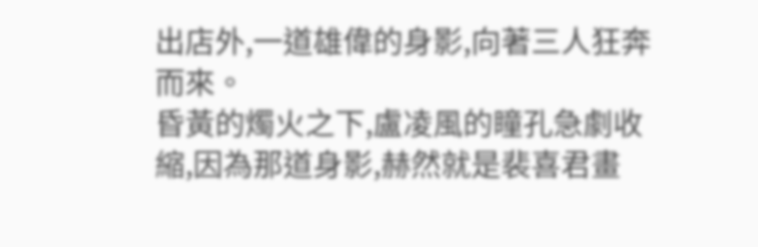出店外,一道雄偉的身影,向著三人狂奔而來。
昏黃的燭火之下,盧凌風的瞳孔急劇收縮,因為那道身影,赫然就是裴喜君畫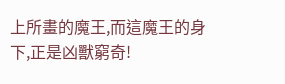上所畫的魔王,而這魔王的身下,正是凶獸窮奇!